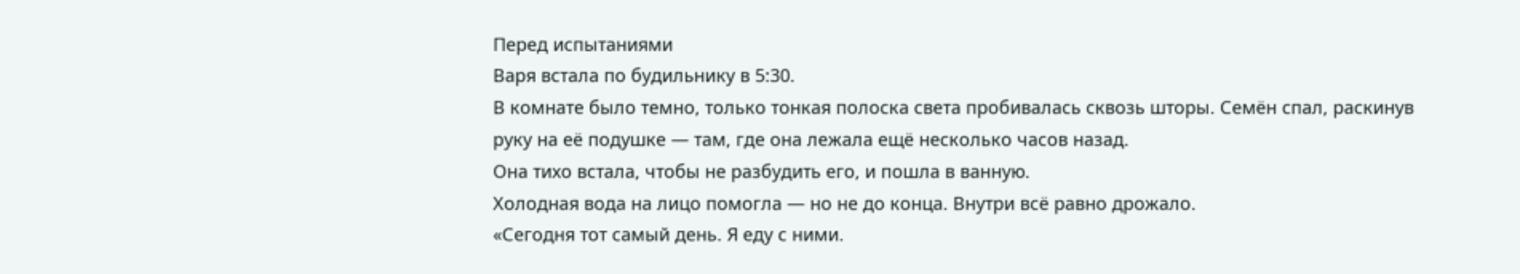Перед испытаниями
Варя встала по будильнику в 5:30.
В комнате было темно, только тонкая полоска света пробивалась сквозь шторы. Семён спал, раскинув руку на её подушке — там, где она лежала ещё несколько часов назад.
Она тихо встала, чтобы не разбудить его, и пошла в ванную.
Холодная вода на лицо помогла — но не до конца. Внутри всё равно дрожало.
«Сегодня тот самый день. Я еду с ними.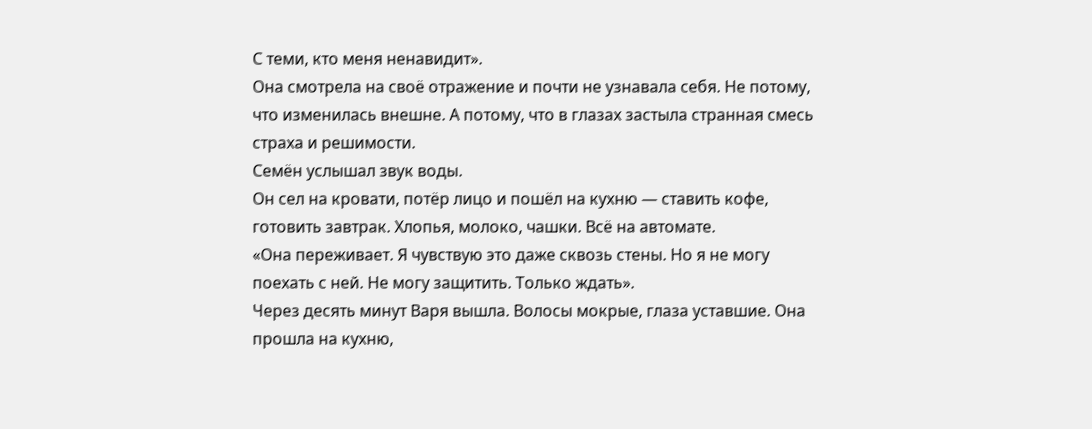С теми, кто меня ненавидит».
Она смотрела на своё отражение и почти не узнавала себя. Не потому, что изменилась внешне. А потому, что в глазах застыла странная смесь страха и решимости.
Семён услышал звук воды.
Он сел на кровати, потёр лицо и пошёл на кухню — ставить кофе, готовить завтрак. Хлопья, молоко, чашки. Всё на автомате.
«Она переживает. Я чувствую это даже сквозь стены. Но я не могу поехать с ней. Не могу защитить. Только ждать».
Через десять минут Варя вышла. Волосы мокрые, глаза уставшие. Она прошла на кухню,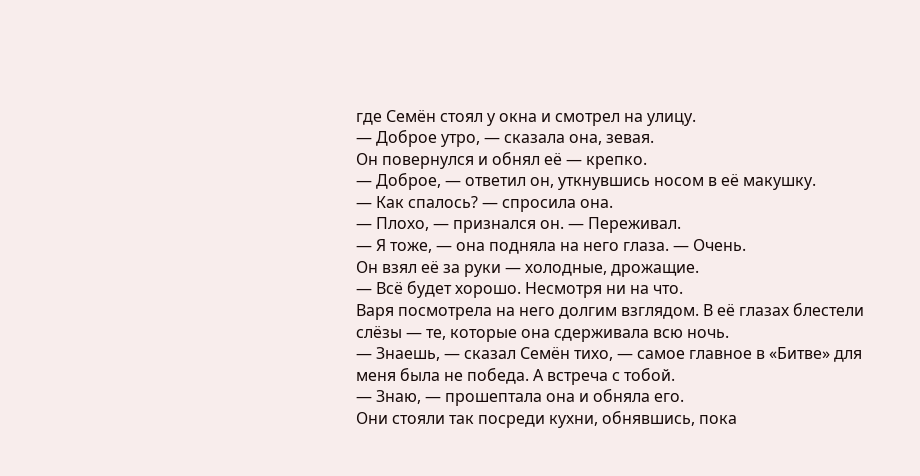где Семён стоял у окна и смотрел на улицу.
— Доброе утро, — сказала она, зевая.
Он повернулся и обнял её — крепко.
— Доброе, — ответил он, уткнувшись носом в её макушку.
— Как спалось? — спросила она.
— Плохо, — признался он. — Переживал.
— Я тоже, — она подняла на него глаза. — Очень.
Он взял её за руки — холодные, дрожащие.
— Всё будет хорошо. Несмотря ни на что.
Варя посмотрела на него долгим взглядом. В её глазах блестели слёзы — те, которые она сдерживала всю ночь.
— Знаешь, — сказал Семён тихо, — самое главное в «Битве» для меня была не победа. А встреча с тобой.
— Знаю, — прошептала она и обняла его.
Они стояли так посреди кухни, обнявшись, пока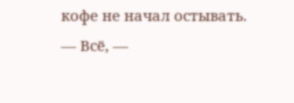кофе не начал остывать.
— Всё, —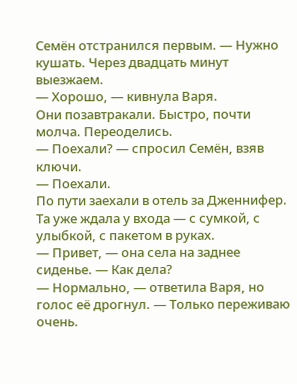Семён отстранился первым. — Нужно кушать. Через двадцать минут выезжаем.
— Хорошо, — кивнула Варя.
Они позавтракали. Быстро, почти молча. Переоделись.
— Поехали? — спросил Семён, взяв ключи.
— Поехали.
По пути заехали в отель за Дженнифер.
Та уже ждала у входа — с сумкой, с улыбкой, с пакетом в руках.
— Привет, — она села на заднее сиденье. — Как дела?
— Нормально, — ответила Варя, но голос её дрогнул. — Только переживаю очень.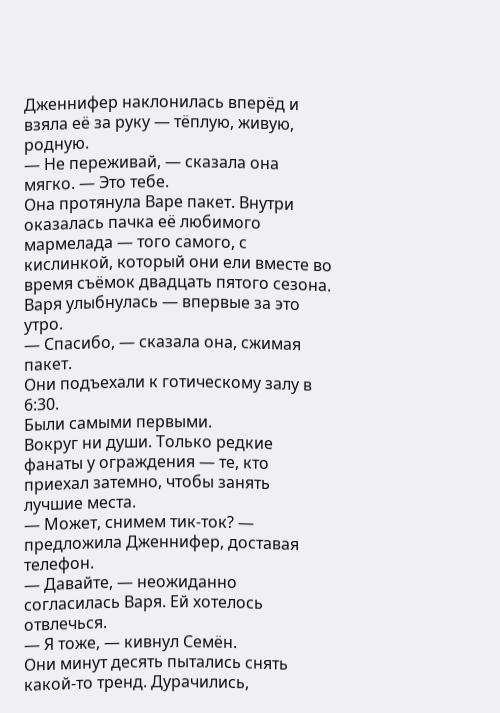Дженнифер наклонилась вперёд и взяла её за руку — тёплую, живую, родную.
— Не переживай, — сказала она мягко. — Это тебе.
Она протянула Варе пакет. Внутри оказалась пачка её любимого мармелада — того самого, с кислинкой, который они ели вместе во время съёмок двадцать пятого сезона.
Варя улыбнулась — впервые за это утро.
— Спасибо, — сказала она, сжимая пакет.
Они подъехали к готическому залу в 6:30.
Были самыми первыми.
Вокруг ни души. Только редкие фанаты у ограждения — те, кто приехал затемно, чтобы занять лучшие места.
— Может, снимем тик-ток? — предложила Дженнифер, доставая телефон.
— Давайте, — неожиданно согласилась Варя. Ей хотелось отвлечься.
— Я тоже, — кивнул Семён.
Они минут десять пытались снять какой-то тренд. Дурачились,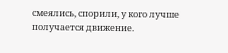смеялись, спорили, у кого лучше получается движение.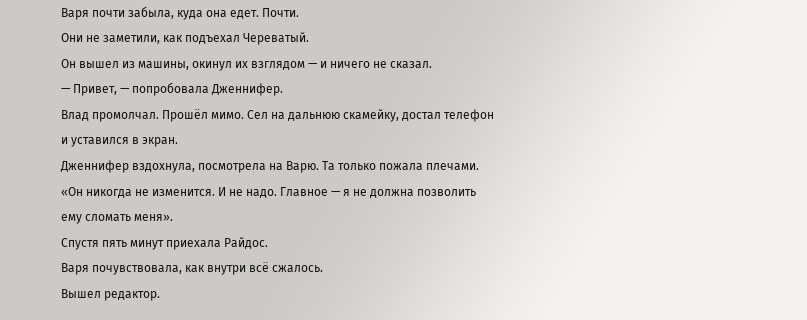Варя почти забыла, куда она едет. Почти.
Они не заметили, как подъехал Череватый.
Он вышел из машины, окинул их взглядом — и ничего не сказал.
— Привет, — попробовала Дженнифер.
Влад промолчал. Прошёл мимо. Сел на дальнюю скамейку, достал телефон и уставился в экран.
Дженнифер вздохнула, посмотрела на Варю. Та только пожала плечами.
«Он никогда не изменится. И не надо. Главное — я не должна позволить ему сломать меня».
Спустя пять минут приехала Райдос.
Варя почувствовала, как внутри всё сжалось.
Вышел редактор.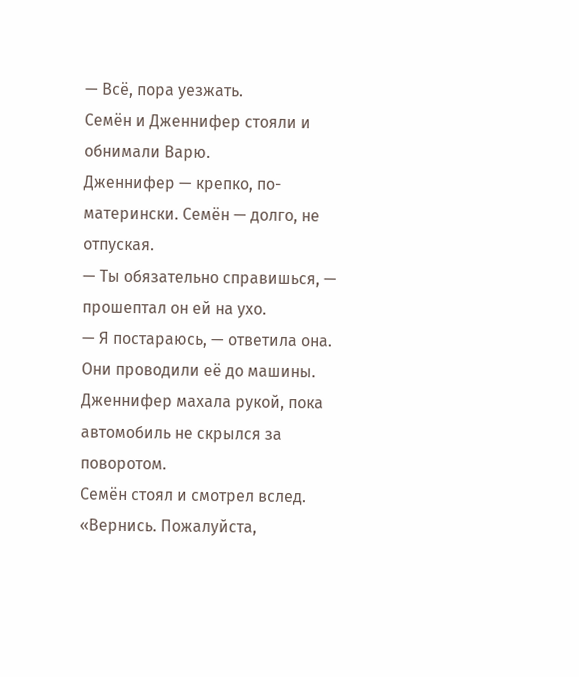— Всё, пора уезжать.
Семён и Дженнифер стояли и обнимали Варю.
Дженнифер — крепко, по-матерински. Семён — долго, не отпуская.
— Ты обязательно справишься, — прошептал он ей на ухо.
— Я постараюсь, — ответила она.
Они проводили её до машины. Дженнифер махала рукой, пока автомобиль не скрылся за поворотом.
Семён стоял и смотрел вслед.
«Вернись. Пожалуйста,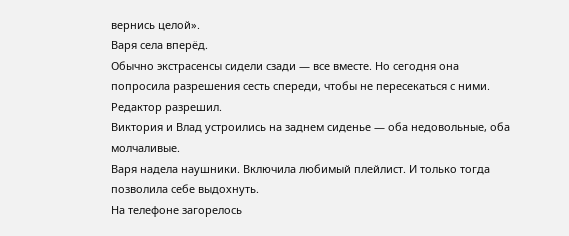вернись целой».
Варя села вперёд.
Обычно экстрасенсы сидели сзади — все вместе. Но сегодня она попросила разрешения сесть спереди, чтобы не пересекаться с ними.
Редактор разрешил.
Виктория и Влад устроились на заднем сиденье — оба недовольные, оба молчаливые.
Варя надела наушники. Включила любимый плейлист. И только тогда позволила себе выдохнуть.
На телефоне загорелось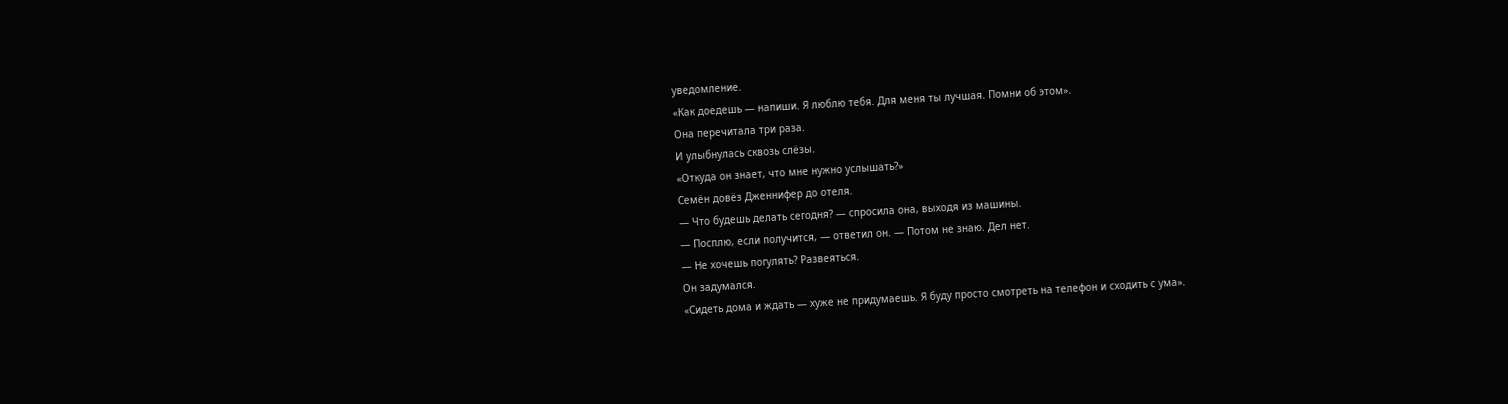уведомление.
«Как доедешь — напиши. Я люблю тебя. Для меня ты лучшая. Помни об этом».
Она перечитала три раза.
И улыбнулась сквозь слёзы.
«Откуда он знает, что мне нужно услышать?»
Семён довёз Дженнифер до отеля.
— Что будешь делать сегодня? — спросила она, выходя из машины.
— Посплю, если получится, — ответил он. — Потом не знаю. Дел нет.
— Не хочешь погулять? Развеяться.
Он задумался.
«Сидеть дома и ждать — хуже не придумаешь. Я буду просто смотреть на телефон и сходить с ума».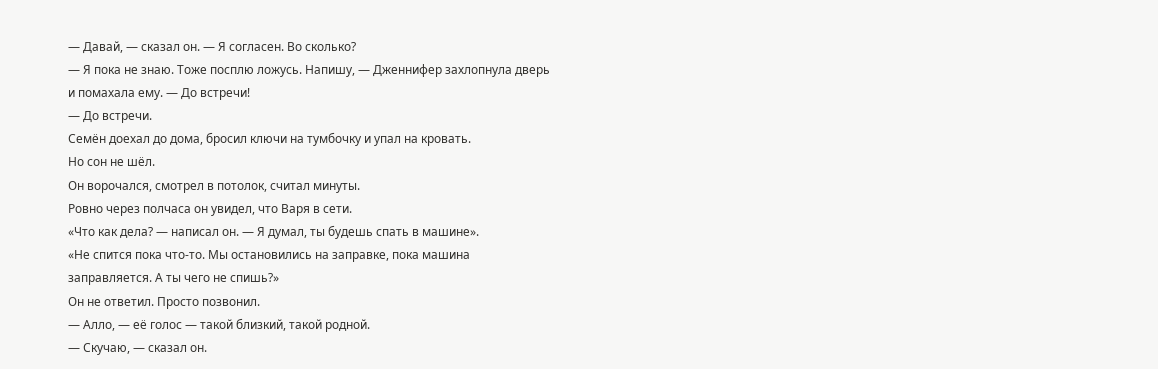— Давай, — сказал он. — Я согласен. Во сколько?
— Я пока не знаю. Тоже посплю ложусь. Напишу, — Дженнифер захлопнула дверь и помахала ему. — До встречи!
— До встречи.
Семён доехал до дома, бросил ключи на тумбочку и упал на кровать.
Но сон не шёл.
Он ворочался, смотрел в потолок, считал минуты.
Ровно через полчаса он увидел, что Варя в сети.
«Что как дела? — написал он. — Я думал, ты будешь спать в машине».
«Не спится пока что-то. Мы остановились на заправке, пока машина заправляется. А ты чего не спишь?»
Он не ответил. Просто позвонил.
— Алло, — её голос — такой близкий, такой родной.
— Скучаю, — сказал он.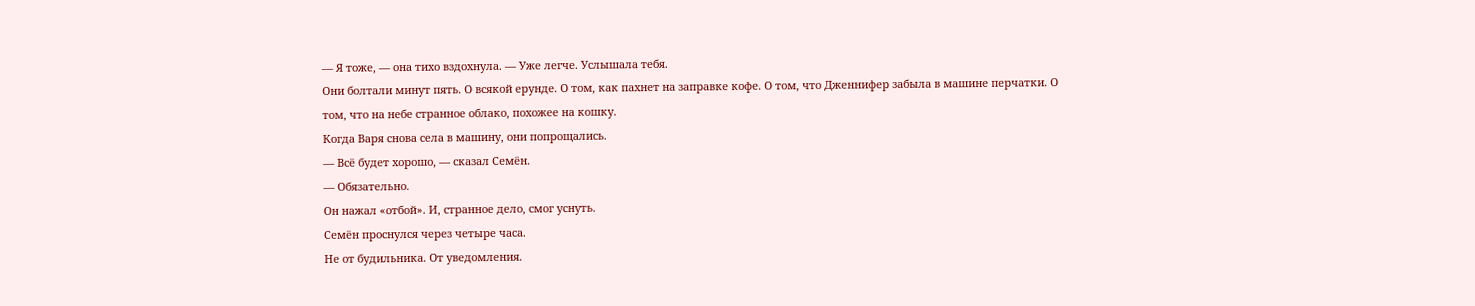— Я тоже, — она тихо вздохнула. — Уже легче. Услышала тебя.
Они болтали минут пять. О всякой ерунде. О том, как пахнет на заправке кофе. О том, что Дженнифер забыла в машине перчатки. О том, что на небе странное облако, похожее на кошку.
Когда Варя снова села в машину, они попрощались.
— Всё будет хорошо, — сказал Семён.
— Обязательно.
Он нажал «отбой». И, странное дело, смог уснуть.
Семён проснулся через четыре часа.
Не от будильника. От уведомления.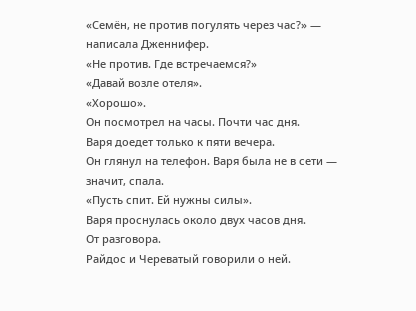«Семён, не против погулять через час?» — написала Дженнифер.
«Не против. Где встречаемся?»
«Давай возле отеля».
«Хорошо».
Он посмотрел на часы. Почти час дня.
Варя доедет только к пяти вечера.
Он глянул на телефон. Варя была не в сети — значит, спала.
«Пусть спит. Ей нужны силы».
Варя проснулась около двух часов дня.
От разговора.
Райдос и Череватый говорили о ней.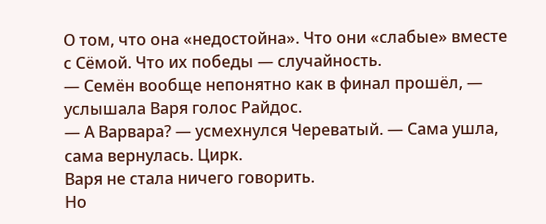О том, что она «недостойна». Что они «слабые» вместе с Сёмой. Что их победы — случайность.
— Семён вообще непонятно как в финал прошёл, — услышала Варя голос Райдос.
— А Варвара? — усмехнулся Череватый. — Сама ушла, сама вернулась. Цирк.
Варя не стала ничего говорить.
Но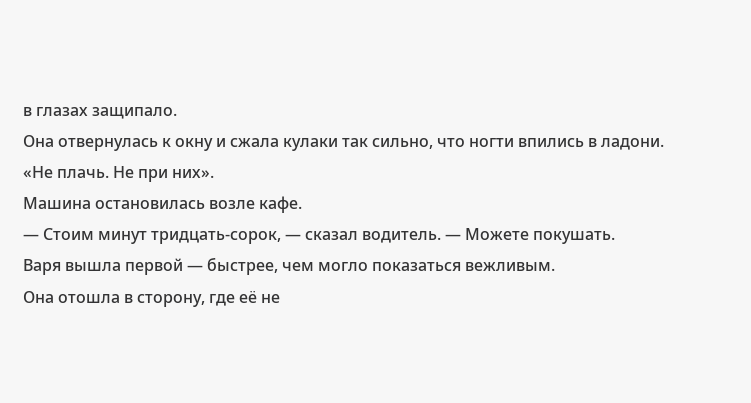в глазах защипало.
Она отвернулась к окну и сжала кулаки так сильно, что ногти впились в ладони.
«Не плачь. Не при них».
Машина остановилась возле кафе.
— Стоим минут тридцать-сорок, — сказал водитель. — Можете покушать.
Варя вышла первой — быстрее, чем могло показаться вежливым.
Она отошла в сторону, где её не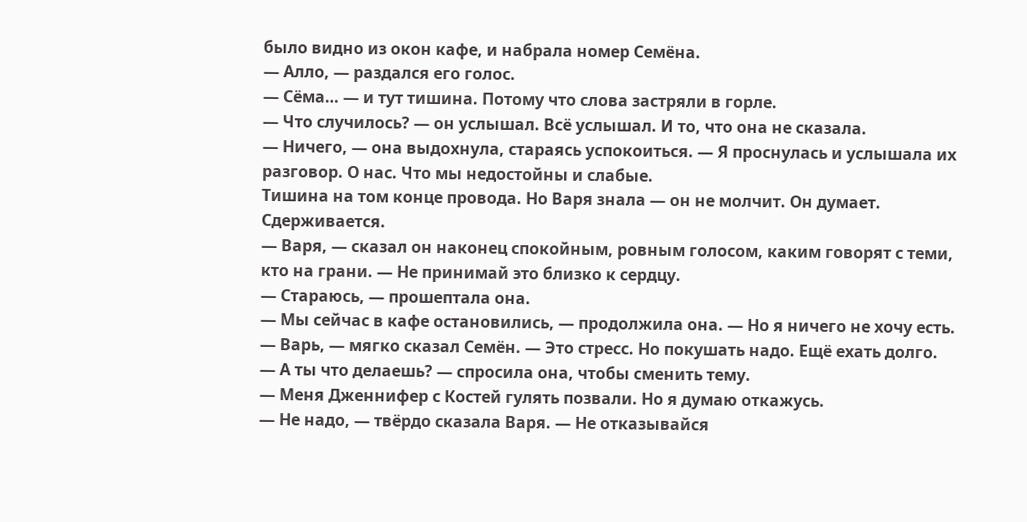было видно из окон кафе, и набрала номер Семёна.
— Алло, — раздался его голос.
— Сёма… — и тут тишина. Потому что слова застряли в горле.
— Что случилось? — он услышал. Всё услышал. И то, что она не сказала.
— Ничего, — она выдохнула, стараясь успокоиться. — Я проснулась и услышала их разговор. О нас. Что мы недостойны и слабые.
Тишина на том конце провода. Но Варя знала — он не молчит. Он думает. Сдерживается.
— Варя, — сказал он наконец спокойным, ровным голосом, каким говорят с теми, кто на грани. — Не принимай это близко к сердцу.
— Стараюсь, — прошептала она.
— Мы сейчас в кафе остановились, — продолжила она. — Но я ничего не хочу есть.
— Варь, — мягко сказал Семён. — Это стресс. Но покушать надо. Ещё ехать долго.
— А ты что делаешь? — спросила она, чтобы сменить тему.
— Меня Дженнифер с Костей гулять позвали. Но я думаю откажусь.
— Не надо, — твёрдо сказала Варя. — Не отказывайся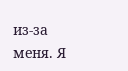из-за меня. Я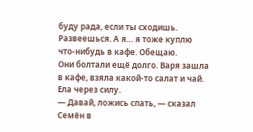буду рада, если ты сходишь. Развеешься. А я… я тоже куплю что-нибудь в кафе. Обещаю.
Они болтали ещё долго. Варя зашла в кафе, взяла какой-то салат и чай. Ела через силу.
— Давай, ложись спать, — сказал Семён в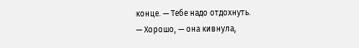конце. — Тебе надо отдохнуть.
— Хорошо, — она кивнула,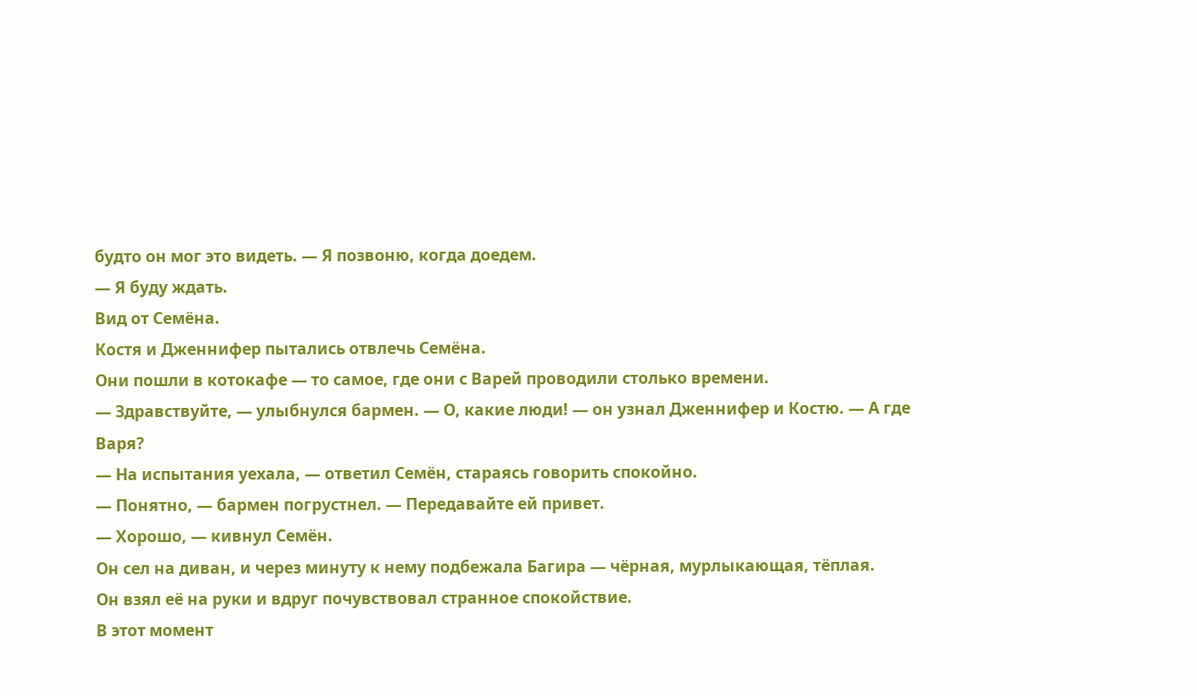будто он мог это видеть. — Я позвоню, когда доедем.
— Я буду ждать.
Вид от Семёна.
Костя и Дженнифер пытались отвлечь Семёна.
Они пошли в котокафе — то самое, где они с Варей проводили столько времени.
— Здравствуйте, — улыбнулся бармен. — О, какие люди! — он узнал Дженнифер и Костю. — А где Варя?
— На испытания уехала, — ответил Семён, стараясь говорить спокойно.
— Понятно, — бармен погрустнел. — Передавайте ей привет.
— Хорошо, — кивнул Семён.
Он сел на диван, и через минуту к нему подбежала Багира — чёрная, мурлыкающая, тёплая.
Он взял её на руки и вдруг почувствовал странное спокойствие.
В этот момент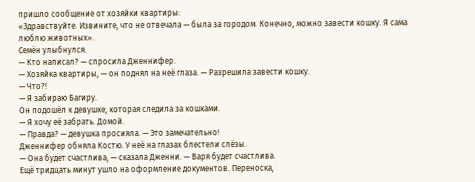пришло сообщение от хозяйки квартиры:
«Здравствуйте. Извините, что не отвечала — была за городом. Конечно, можно завести кошку. Я сама люблю животных».
Семён улыбнулся.
— Кто написал? — спросила Дженнифер.
— Хозяйка квартиры, — он поднял на неё глаза. — Разрешила завести кошку.
— Что?!
— Я забираю Багиру.
Он подошёл к девушке, которая следила за кошками.
— Я хочу её забрать. Домой.
— Правда? — девушка просияла. — Это замечательно!
Дженнифер обняла Костю. У неё на глазах блестели слёзы.
— Она будет счастлива, — сказала Дженни. — Варя будет счастлива.
Ещё тридцать минут ушло на оформление документов. Переноска,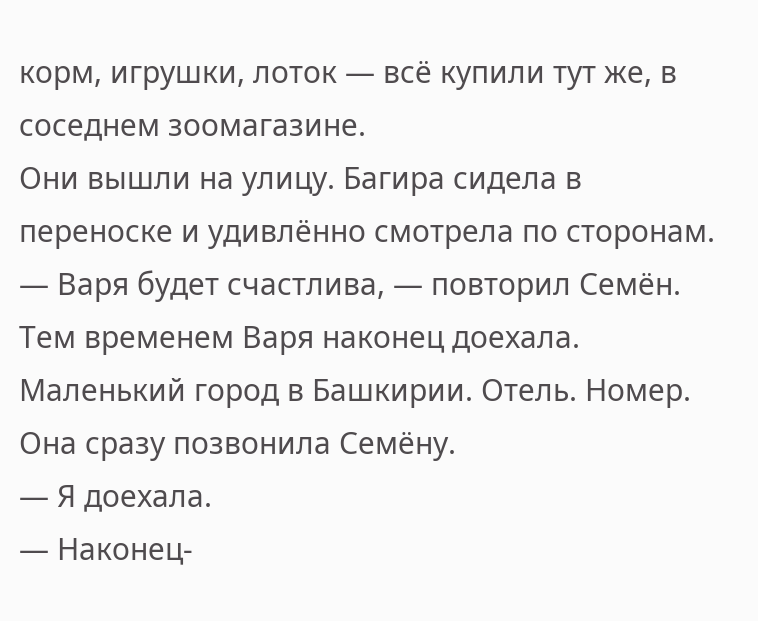корм, игрушки, лоток — всё купили тут же, в соседнем зоомагазине.
Они вышли на улицу. Багира сидела в переноске и удивлённо смотрела по сторонам.
— Варя будет счастлива, — повторил Семён.
Тем временем Варя наконец доехала.
Маленький город в Башкирии. Отель. Номер.
Она сразу позвонила Семёну.
— Я доехала.
— Наконец-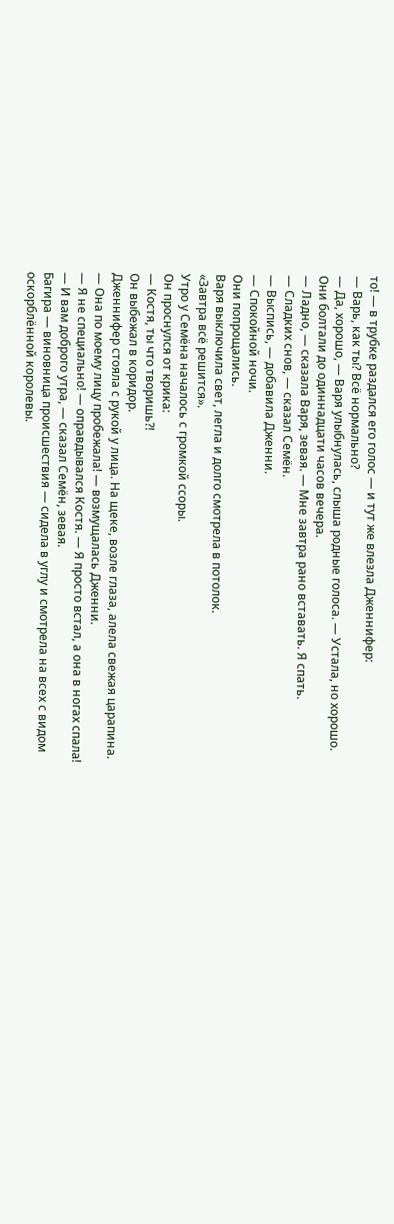то! — в трубке раздался его голос — и тут же влезла Дженнифер:
— Варь, как ты? Всё нормально?
— Да, хорошо, — Варя улыбнулась, слыша родные голоса. — Устала, но хорошо.
Они болтали до одиннадцати часов вечера.
— Ладно, — сказала Варя, зевая. — Мне завтра рано вставать. Я спать.
— Сладких снов, — сказал Семён.
— Выспись, — добавила Дженни.
— Спокойной ночи.
Они попрощались.
Варя выключила свет, легла и долго смотрела в потолок.
«Завтра всё решится».
Утро у Семёна началось с громкой ссоры.
Он проснулся от крика:
— Костя, ты что творишь?!
Он выбежал в коридор.
Дженнифер стояла с рукой у лица. На щеке, возле глаза, алела свежая царапина.
— Она по моему лицу пробежала! — возмущалась Дженни.
— Я не специально! — оправдывался Костя. — Я просто встал, а она в ногах спала!
— И вам доброго утра, — сказал Семён, зевая.
Багира — виновница происшествия — сидела в углу и смотрела на всех с видом оскорблённой королевы.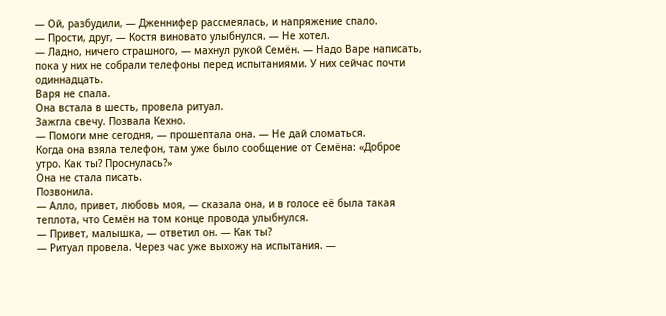— Ой, разбудили, — Дженнифер рассмеялась, и напряжение спало.
— Прости, друг, — Костя виновато улыбнулся. — Не хотел.
— Ладно, ничего страшного, — махнул рукой Семён. — Надо Варе написать, пока у них не собрали телефоны перед испытаниями. У них сейчас почти одиннадцать.
Варя не спала.
Она встала в шесть, провела ритуал.
Зажгла свечу. Позвала Кехно.
— Помоги мне сегодня, — прошептала она. — Не дай сломаться.
Когда она взяла телефон, там уже было сообщение от Семёна: «Доброе утро. Как ты? Проснулась?»
Она не стала писать.
Позвонила.
— Алло, привет, любовь моя, — сказала она, и в голосе её была такая теплота, что Семён на том конце провода улыбнулся.
— Привет, малышка, — ответил он. — Как ты?
— Ритуал провела. Через час уже выхожу на испытания. —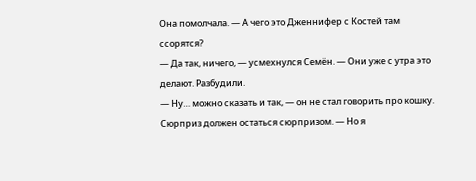Она помолчала. — А чего это Дженнифер с Костей там ссорятся?
— Да так, ничего, — усмехнулся Семён. — Они уже с утра это делают. Разбудили.
— Ну… можно сказать и так, — он не стал говорить про кошку. Сюрприз должен остаться сюрпризом. — Но я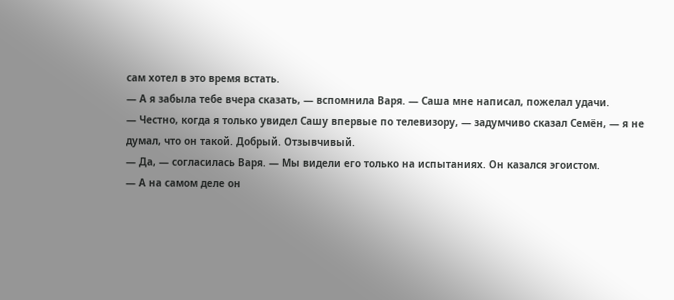сам хотел в это время встать.
— А я забыла тебе вчера сказать, — вспомнила Варя. — Саша мне написал, пожелал удачи.
— Честно, когда я только увидел Сашу впервые по телевизору, — задумчиво сказал Семён, — я не думал, что он такой. Добрый. Отзывчивый.
— Да, — согласилась Варя. — Мы видели его только на испытаниях. Он казался эгоистом.
— А на самом деле он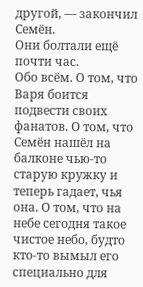другой, — закончил Семён.
Они болтали ещё почти час.
Обо всём. О том, что Варя боится подвести своих фанатов. О том, что Семён нашёл на балконе чью-то старую кружку и теперь гадает, чья она. О том, что на небе сегодня такое чистое небо, будто кто-то вымыл его специально для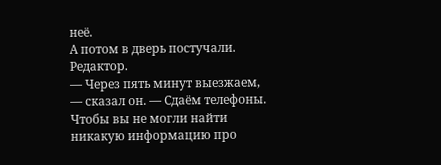неё.
А потом в дверь постучали.
Редактор.
— Через пять минут выезжаем, — сказал он. — Сдаём телефоны. Чтобы вы не могли найти никакую информацию про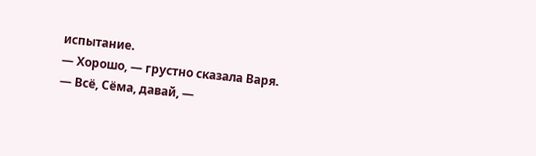испытание.
— Хорошо, — грустно сказала Варя.
— Всё, Сёма, давай, —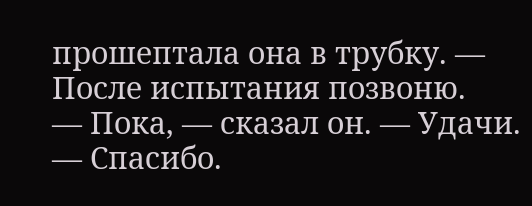прошептала она в трубку. — После испытания позвоню.
— Пока, — сказал он. — Удачи.
— Спасибо.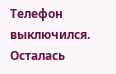Телефон выключился.
Осталась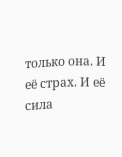только она. И её страх. И её сила